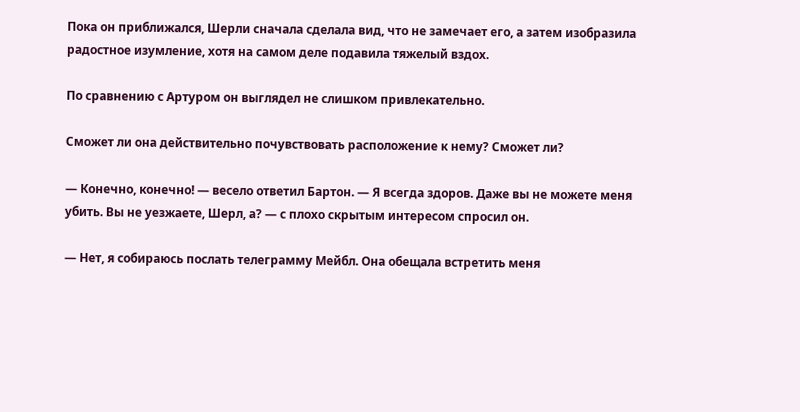Пока он приближался, Шерли сначала сделала вид, что не замечает его, а затем изобразила радостное изумление, хотя на самом деле подавила тяжелый вздох.

По сравнению с Артуром он выглядел не слишком привлекательно.

Сможет ли она действительно почувствовать расположение к нему? Сможет ли?

— Конечно, конечно! — весело ответил Бартон. — Я всегда здоров. Даже вы не можете меня убить. Вы не уезжаете, Шерл, а? — с плохо скрытым интересом спросил он.

— Нет, я собираюсь послать телеграмму Мейбл. Она обещала встретить меня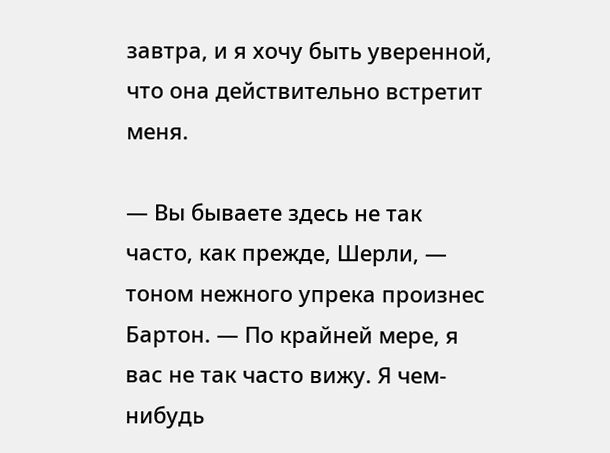завтра, и я хочу быть уверенной, что она действительно встретит меня.

— Вы бываете здесь не так часто, как прежде, Шерли, — тоном нежного упрека произнес Бартон. — По крайней мере, я вас не так часто вижу. Я чем-нибудь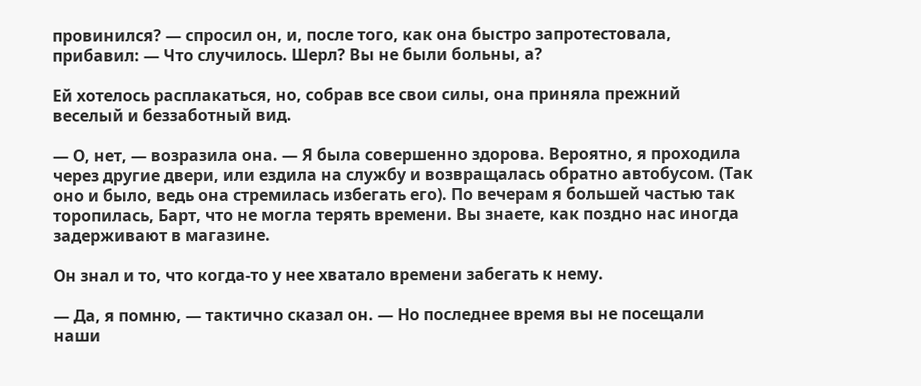провинился? — спросил он, и, после того, как она быстро запротестовала, прибавил: — Что случилось. Шерл? Вы не были больны, а?

Ей хотелось расплакаться, но, собрав все свои силы, она приняла прежний веселый и беззаботный вид.

— О, нет, — возразила она. — Я была совершенно здорова. Вероятно, я проходила через другие двери, или ездила на службу и возвращалась обратно автобусом. (Так оно и было, ведь она стремилась избегать его). По вечерам я большей частью так торопилась, Барт, что не могла терять времени. Вы знаете, как поздно нас иногда задерживают в магазине.

Он знал и то, что когда-то у нее хватало времени забегать к нему.

— Да, я помню, — тактично сказал он. — Но последнее время вы не посещали наши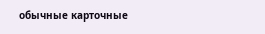обычные карточные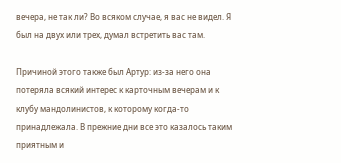вечера, не так ли? Во всяком случае, я вас не видел. Я был на двух или трех, думал встретить вас там.

Причиной этого также был Артур: из-за него она потеряла всякий интерес к карточным вечерам и к клубу мандолинистов, к которому когда-то принадлежала. В прежние дни все это казалось таким приятным и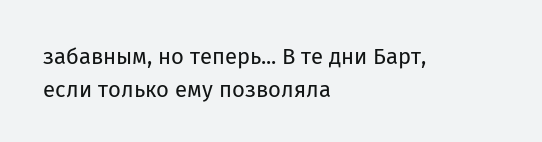забавным, но теперь... В те дни Барт, если только ему позволяла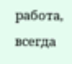работа, всегда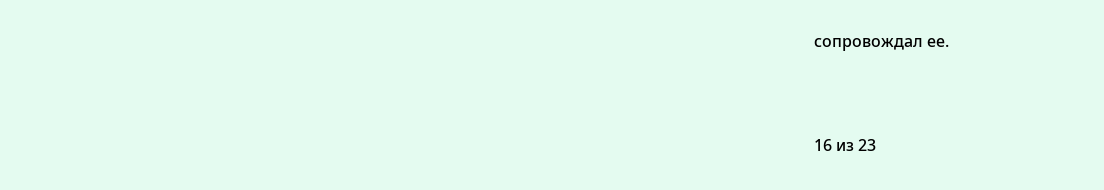сопровождал ее.



16 из 23